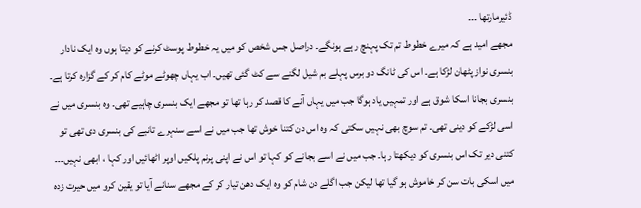ڈئیرمارتھا ۔۔۔
مجھے امید ہے کہ میرے خطوط تم تک پہنچ رہے ہونگے۔ دراصل جس شخص کو میں یہ خطوط پوسٹ کرنے کو دیتا ہوں وہ ایک نادار بنسری نواز پٹھان لڑکا ہے۔ اس کی ٹانگ دو برس پہلے بم شیل لگنے سے کٹ گئی تھیں۔ اب یہاں چھوٹے موٹے کام کر کے گزارہ کرتا ہے۔ بنسری بجانا اسکا شوق ہے اور تمہیں یاد ہوگا جب میں یہاں آنے کا قصد کر رہا تھا تو مجھے ایک بنسری چاہیے تھی۔ وہ بنسری میں نے اسی لڑکے کو دینی تھی۔ تم سوچ بھی نہیں سکتی کہ وہ اس دن کتنا خوش تھا جب میں نے اسے سنہرے تانبے کی بنسری دی تھی تو کتنی دیر تک اس بنسری کو دیکھتا رہا۔ جب میں نے اسے بجانے کو کہا تو اس نے اپنی پرنم پلکیں اوپر اٹھائیں اور کہا ، ابھی نہیں۔۔۔ میں اسکی بات سن کر خاموش ہو گیا تھا لیکن جب اگلے دن شام کو وہ ایک دھن تیار کر کے مجھے سنانے آیا تو یقین کرو میں حیرت زدہ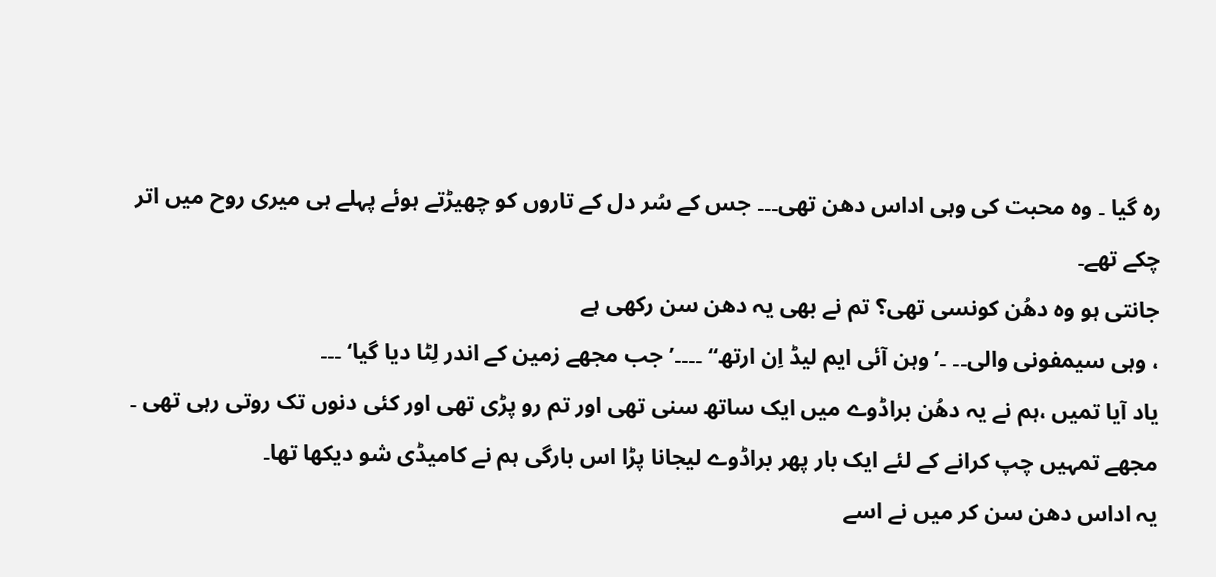رہ گیا ۔ وہ محبت کی وہی اداس دھن تھی۔۔۔ جس کے سُر دل کے تاروں کو چھیڑتے ہوئے پہلے ہی میری روح میں اتر چکے تھے۔
جانتی ہو وہ دھُن کونسی تھی؟ تم نے بھی یہ دھن سن رکھی ہے
، وہی سیمفونی والی۔۔ ۔’ وہن آئی ایم لیڈ اِن ارتھ‘‘ ۔۔۔۔’جب مجھے زمین کے اندر لِٹا دیا گیا‘ ۔۔۔
یاد آیا تمیں ،ہم نے یہ دھُن براڈوے میں ایک ساتھ سنی تھی اور تم رو پڑی تھی اور کئی دنوں تک روتی رہی تھی ۔ مجھے تمہیں چپ کرانے کے لئے ایک بار پھر براڈوے لیجانا پڑا اس بارگی ہم نے کامیڈی شو دیکھا تھا۔
یہ اداس دھن سن کر میں نے اسے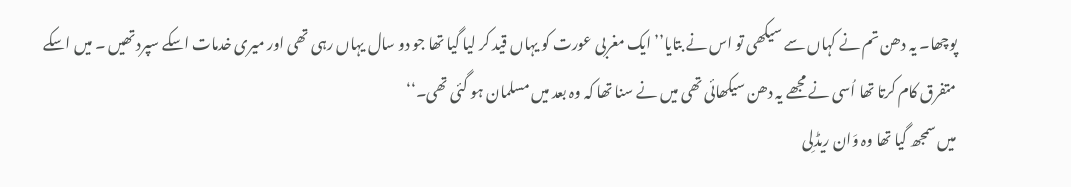پوچھا۔ یہ دھن تم نے کہاں سے سیکھی تو اس نے بتایا’’ ایک مغربی عورت کو یہاں قید کر لیا گیا تھا جو دو سال یہاں رہی تھی اور میری خدمات اسکے سپرد تھیں ۔ میں اسکے متفرق کام کرتا تھا اُسی نے مجھے یہ دھن سیکھائی تھی میں نے سنا تھا کہ وہ بعد میں مسلمان ہو گئی تھی۔‘‘
میں سمجھ گیا تھا وہ وَان ریڈلِی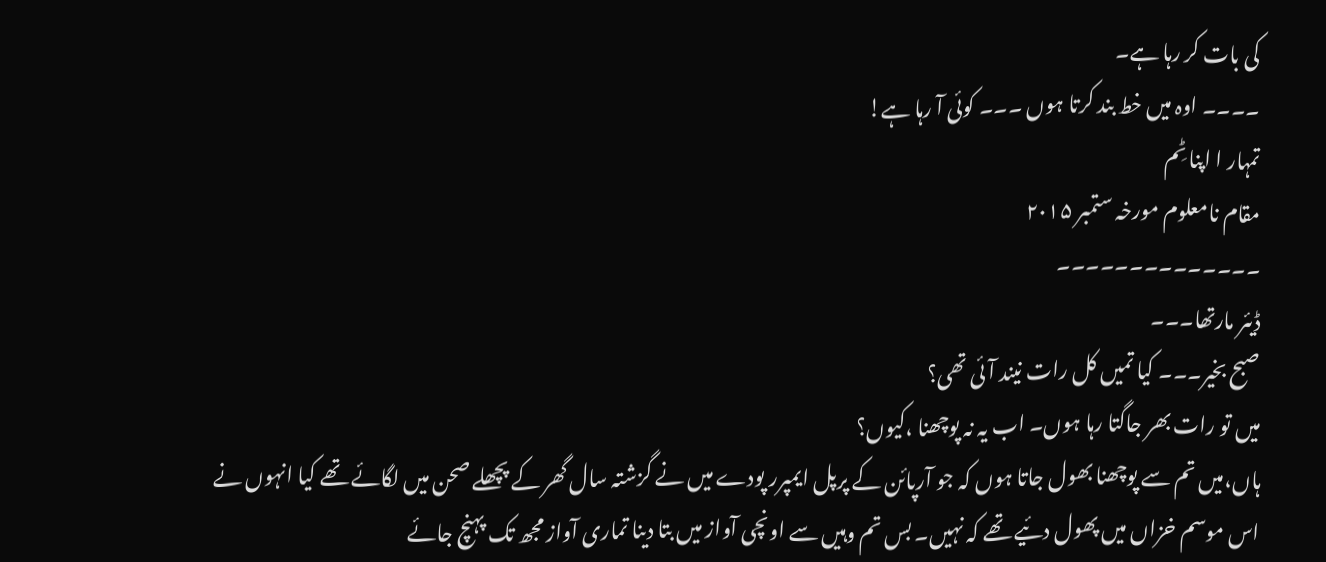کی بات کر رہا ہے۔
۔۔۔۔ اوہ میں خط بند کرتا ہوں ۔۔۔ کوئی آ رہا ہے!
تمہار ا اپنا ٹِم
مقام نامعلوم مورخہ ستمبر ۲۰۱۵
۔۔۔۔۔۔۔۔۔۔۔۔۔۔
ڈیئر مارتھا۔۔۔
صبح بخیر۔۔۔ کیا تمیں کل رات نیند آئی تھی؟
میں تو رات بھر جاگتا رہا ہوں۔ اب یہ نہ پوچھنا ،کیوں؟
ہاں،میں تم سے پوچھنا بھول جاتا ہوں کہ جو آرپائن کے پرپل ایمپرر پودے میں نے گزشتہ سال گھر کے پچھلے صحن میں لگائے تھے کیا انہوں نے اس موسم خزاں میں پھول دئیے تھے کہ نہیں۔ بس تم وہیں سے اونچی آواز میں بتا دینا تماری آواز مجھ تک پہنچ جائے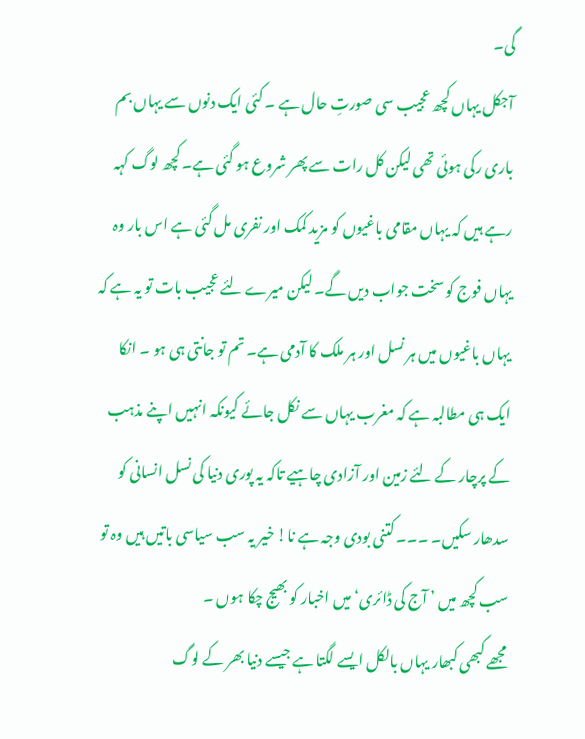گی۔
آجکل یہاں کچھ عجیب سی صورتِ حال ہے ۔ کئی ایک دنوں سے یہاں بم باری رکی ہوئی تھی لیکن کل رات سے پھر شروع ہو گئی ہے۔ کچھ لوگ کہہ رہے ہیں کہ یہاں مقامی باغیوں کو مزید کمک اور نفری مل گئی ہے اس بار وہ یہاں فوج کو سخت جواب دیں گے۔ لیکن میرے لئے عجیب بات تو یہ ہے کہ یہاں باغیوں میں ہر نسل اور ہر ملک کا آدمی ہے۔ تم تو جانتی ہی ہو ۔ انکا ایک ہی مطالبہ ہے کہ مغرب یہاں سے نکل جائے کیونکہ انہیں اپنے مذہب کے پرچار کے لئے زمین اور آزادی چاہیے تاکہ یہ پوری دنیا کی نسل انسانی کو سدھار سکیں۔ ۔۔۔ کتنی بودی وجہ ہے نا! خیر یہ سب سیاسی باتیں ہیں وہ تو سب کچھ میں ’ آج کی ڈائری‘ میں اخبار کو بھیج چکا ہوں ۔
مجھے کبھی کبھار یہاں بالکل ایسے لگتا ہے جیسے دنیا بھر کے لوگ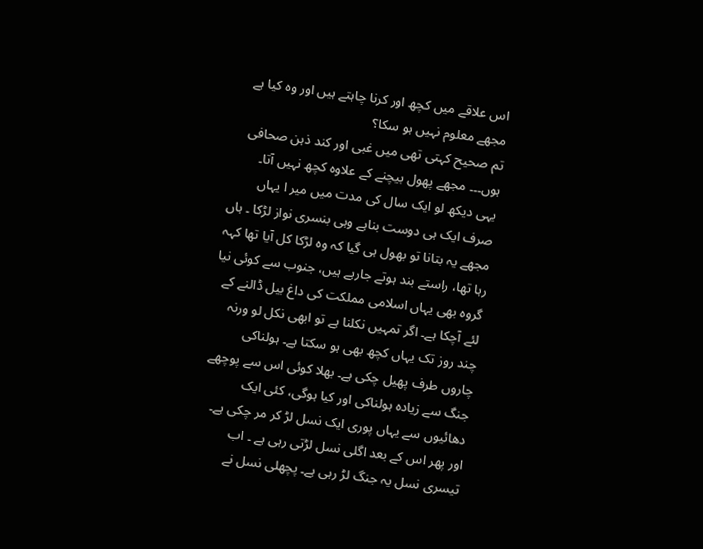اس علاقے میں کچھ اور کرنا چاہتے ہیں اور وہ کیا ہے مجھے معلوم نہیں ہو سکا؟
تم صحیح کہتی تھی میں غبی اور کند ذہن صحافی ہوں۔۔۔ مجھے پھول بیچنے کے علاوہ کچھ نہیں آتا۔
یہی دیکھ لو ایک سال کی مدت میں میر ا یہاں صرف ایک ہی دوست بناہے وہی بنسری نواز لڑکا ۔ ہاں مجھے یہ بتانا تو بھول ہی گیا کہ وہ لڑکا کل آیا تھا کہہ رہا تھا، راستے بند ہوتے جارہے ہیں، جنوب سے کوئی نیا گروہ بھی یہاں اسلامی مملکت کی داغ بیل ڈالنے کے لئے آچکا ہے۔ اگر تمہیں نکلنا ہے تو ابھی نکل لو ورنہ چند روز تک یہاں کچھ بھی ہو سکتا ہے۔ ہولناکی چاروں طرف پھیل چکی ہے۔ بھلا کوئی اس سے پوچھے جنگ سے زیادہ ہولناکی اور کیا ہوگی، کئی ایک دھائیوں سے یہاں پوری ایک نسل لڑ کر مر چکی ہے۔ اور پھر اس کے بعد اگلی نسل لڑتی رہی ہے ۔ اب تیسری نسل یہ جنگ لڑ رہی ہے۔ پچھلی نسل نے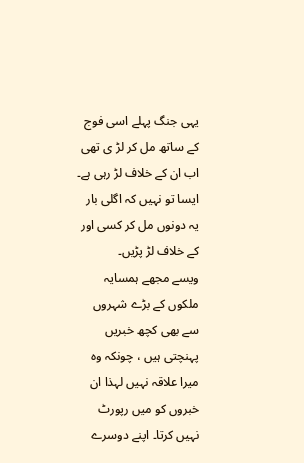یہی جنگ پہلے اسی فوج کے ساتھ مل کر لڑ ی تھی اب ان کے خلاف لڑ رہی ہے۔ ایسا تو نہیں کہ اگلی بار یہ دونوں مل کر کسی اور کے خلاف لڑ پڑیں۔
ویسے مجھے ہمسایہ ملکوں کے بڑے شہروں سے بھی کچھ خبریں پہنچتی ہیں ، چونکہ وہ میرا علاقہ نہیں لہذا ان خبروں کو میں رپورٹ نہیں کرتا۔ اپنے دوسرے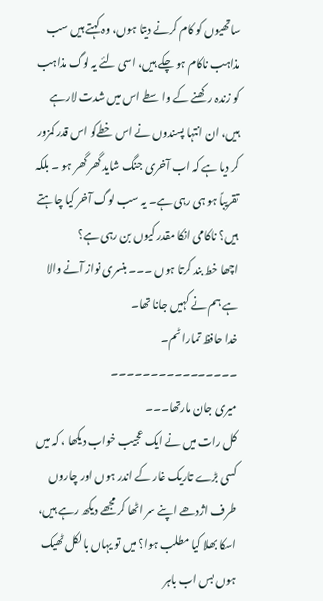ساتھیوں کو کام کرنے دیتا ہوں، وہ کہتے ہیں سب مذاہب ناکام ہو چکے ہیں، اسی لئے یہ لوگ مذاہب کو زندہ رکھنے کے واسطے اس میں شدت لارہے ہیں، ان انتہا پسندوں نے اس خطےکو اس قدر کمزور کر دیا ہے کہ اب آخری جنگ شاید گھر گھر ہو ۔ بلکہ تقریباً ہو ہی رہی ہے۔ یہ سب لوگ آخر کیا چاہتے ہیں؟ ناکامی انکا مقدر کیوں بن رہی ہے؟
اچھا خط بند کرتا ہوں ۔۔۔ بنسری نواز آنے والا ہے ہم نے کہیں جانا تھا۔
خدا حافظ تمارا ٹم۔
۔۔۔۔۔۔۔۔۔۔۔۔۔۔۔۔
میری جان مارتھا۔۔۔
کل رات میں نے ایک عجیب خواب دیکھا ، کہ میں کسی بڑے تاریک غار کے اندر ہوں اور چاروں طرف اژدھے اپنے سر اٹھا کر مجھے دیکھ رہے ہیں، اسکا بھلا کیا مطلب ہوا؟ میں تو یہاں بالکل ٹھیک ہوں بس اب باہر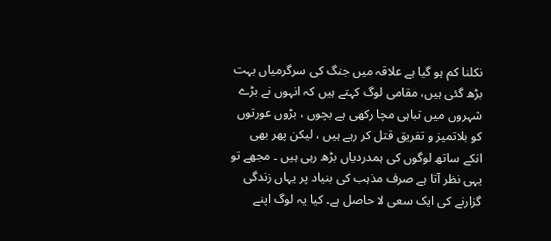نکلنا کم ہو گیا ہے علاقہ میں جنگ کی سرگرمیاں بہت بڑھ گئی ہیں، مقامی لوگ کہتے ہیں کہ انہوں نے بڑے شہروں میں تباہی مچا رکھی ہے بچوں ، بڑوں عورتوں کو بلاتمیز و تفریق قتل کر رہے ہیں ، لیکن پھر بھی انکے ساتھ لوگوں کی ہمدردیاں بڑھ رہی ہیں ۔ مجھے تو یہی نظر آتا ہے صرف مذہب کی بنیاد پر یہاں زندگی گزارنے کی ایک سعی لا حاصل ہے۔ کیا یہ لوگ اپنے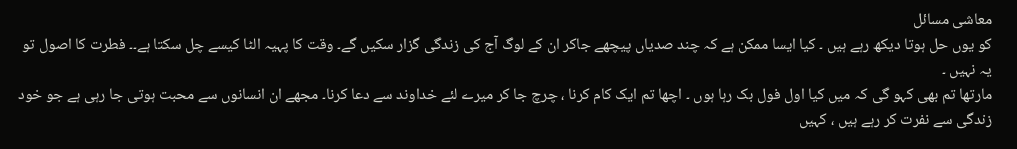معاشی مسائل
کو یوں حل ہوتا دیکھ رہے ہیں ۔ کیا ایسا ممکن ہے کہ چند صدیاں پیچھے جاکر ان کے لوگ آج کی زندگی گزار سکیں گے۔ وقت کا پہیہ الٹا کیسے چل سکتا ہے۔۔ فطرت کا اصول تو یہ نہیں ۔
مارتھا تم بھی کہو گی کہ میں کیا اول فول بک رہا ہوں ۔ اچھا تم ایک کام کرنا ، چرچ جا کر میرے لئے خداوند سے دعا کرنا۔ مجھے ان انسانوں سے محبت ہوتی جا رہی ہے جو خود زندگی سے نفرت کر رہے ہیں ، کہیں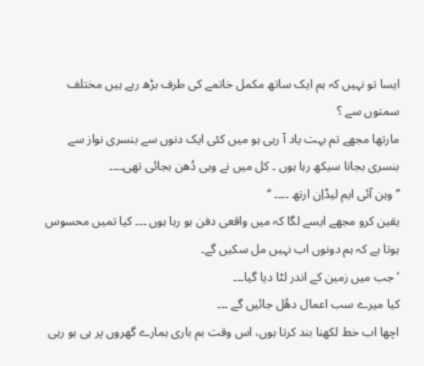ایسا تو نہیں کہ ہم ایک ساتھ مکمل خاتمے کی طرف بڑھ رہے ہیں مختلف سمتوں سے ؟
مارتھا مجھے تم بہت یاد آ رہی ہو میں کئی ایک دنوں سے بنسری نواز سے بنسری بجانا سیکھ رہا ہوں ۔ کل میں نے وہی دُھن بجائی تھی۔۔۔۔
’’ وہن آئی ایم لیڈاِن ارتھ ۔۔۔۔ ‘‘
یقین کرو مجھے ایسے لگا کہ میں واقعی دفن ہو رہا ہوں ۔۔۔ کیا تمیں محسوس ہوتا ہے کہ ہم دونوں اب نہیں مل سکیں گے۔
’ جب میں زمین کے اندر لٹا دیا گیا۔۔۔
کیا میرے سب اعمال دھُل جائیں گے ۔۔۔
اچھا اب خط لکھنا بند کرتا ہوں، اس وقت بم باری ہمارے گھروں پر ہی ہو رہی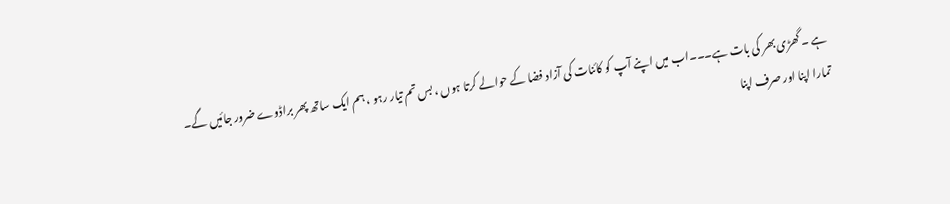ہے ۔ گھڑی بھر کی بات ہے۔۔۔اب میں اپنے آپ کو کائنات کی آزاد فضا کے حوالے کرتا ہوں ، بس تم تیار رہو ، ہم ایک ساتھ پھر براڈوے ضرور جائیں گے۔
تمارا اپنا اور صرف اپنا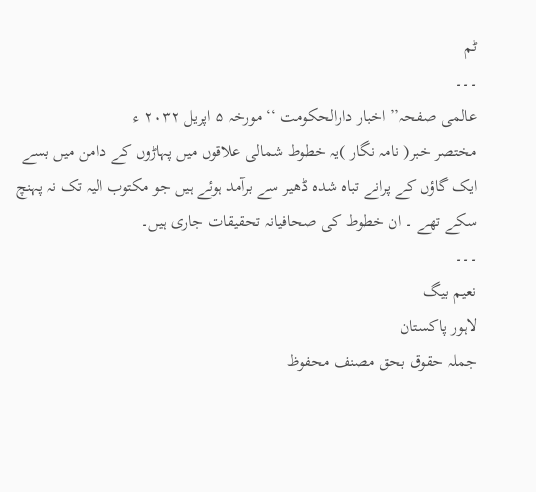ٹم
۔۔۔
عالمی صفحہ’’ اخبار دارالحکومت ‘‘ مورخہ ۵ اپریل ۲۰۳۲ ء
مختصر خبر( نامہ نگار )یہ خطوط شمالی علاقوں میں پہاڑوں کے دامن میں بسے ایک گاؤں کے پرانے تباہ شدہ ڈھیر سے برآمد ہوئے ہیں جو مکتوب الیہ تک نہ پہنچ سکے تھے ۔ ان خطوط کی صحافیانہ تحقیقات جاری ہیں۔
۔۔۔
نعیم بیگ
لاہور پاکستان
جملہ حقوق بحق مصنف محفوظ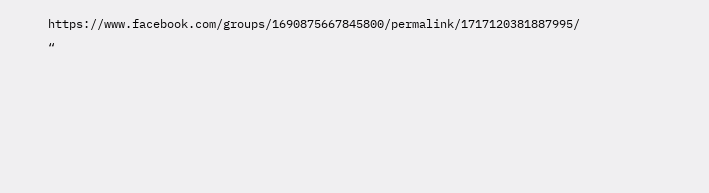https://www.facebook.com/groups/1690875667845800/permalink/1717120381887995/
“